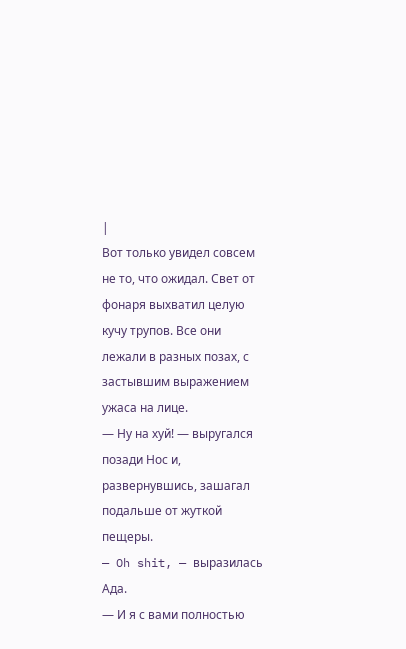|
Вот только увидел совсем не то, что ожидал. Свет от фонаря выхватил целую кучу трупов. Все они лежали в разных позах, с застывшим выражением ужаса на лице.
— Ну на хуй! — выругался позади Нос и, развернувшись, зашагал подальше от жуткой пещеры.
— Oh shit, — выразилась Ада.
— И я с вами полностью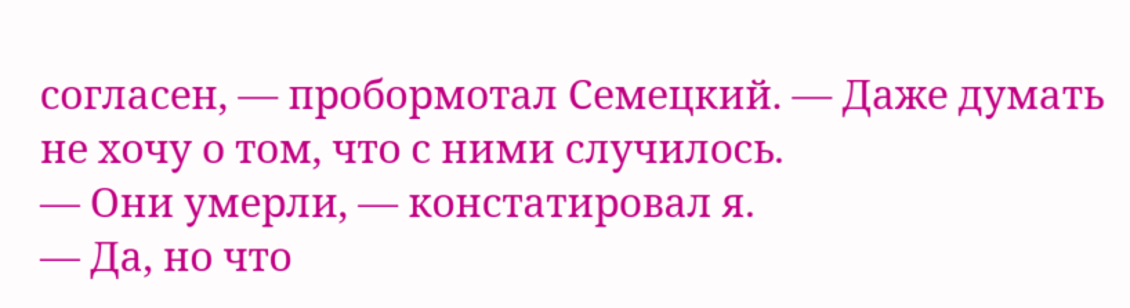согласен, — пробормотал Семецкий. — Даже думать не хочу о том, что с ними случилось.
— Они умерли, — констатировал я.
— Да, но что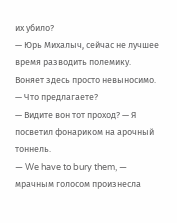их убило?
— Юрь Михалыч, сейчас не лучшее время разводить полемику. Воняет здесь просто невыносимо.
— Что предлагаете?
— Видите вон тот проход? — Я посветил фонариком на арочный тоннель.
— We have to bury them, — мрачным голосом произнесла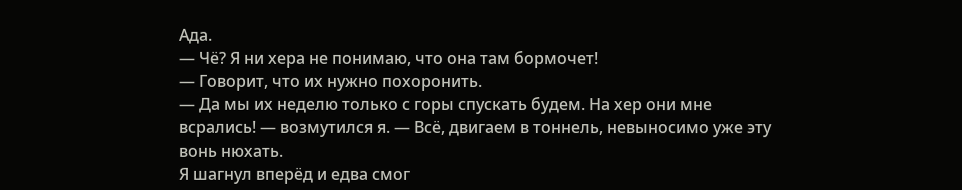Ада.
— Чё? Я ни хера не понимаю, что она там бормочет!
— Говорит, что их нужно похоронить.
— Да мы их неделю только с горы спускать будем. На хер они мне всрались! — возмутился я. — Всё, двигаем в тоннель, невыносимо уже эту вонь нюхать.
Я шагнул вперёд и едва смог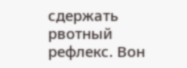сдержать рвотный рефлекс. Вон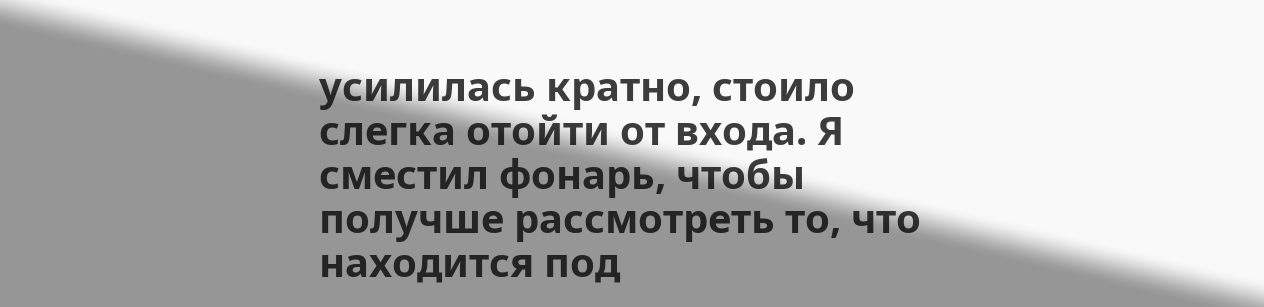усилилась кратно, стоило слегка отойти от входа. Я сместил фонарь, чтобы получше рассмотреть то, что находится под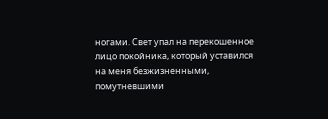ногами. Свет упал на перекошенное лицо покойника, который уставился на меня безжизненными, помутневшими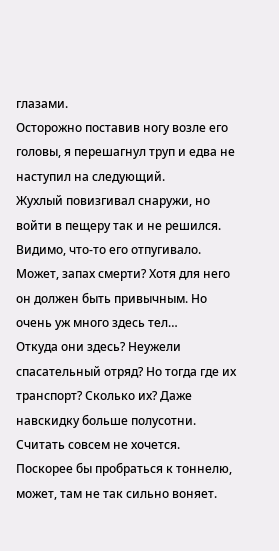глазами.
Осторожно поставив ногу возле его головы, я перешагнул труп и едва не наступил на следующий.
Жухлый повизгивал снаружи, но войти в пещеру так и не решился. Видимо, что-то его отпугивало. Может, запах смерти? Хотя для него он должен быть привычным. Но очень уж много здесь тел…
Откуда они здесь? Неужели спасательный отряд? Но тогда где их транспорт? Сколько их? Даже навскидку больше полусотни. Считать совсем не хочется. Поскорее бы пробраться к тоннелю, может, там не так сильно воняет.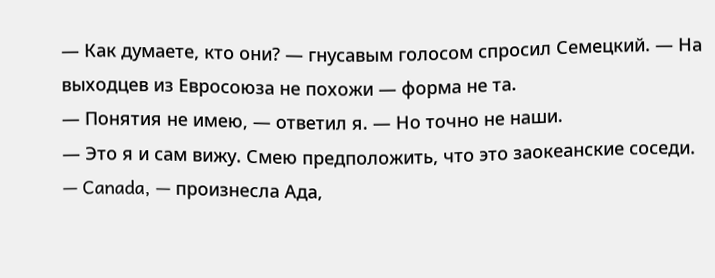— Как думаете, кто они? — гнусавым голосом спросил Семецкий. — На выходцев из Евросоюза не похожи — форма не та.
— Понятия не имею, — ответил я. — Но точно не наши.
— Это я и сам вижу. Смею предположить, что это заокеанские соседи.
— Canada, — произнесла Ада,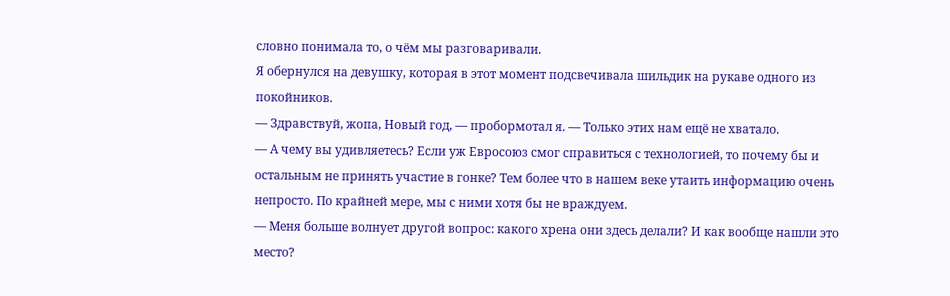словно понимала то, о чём мы разговаривали.
Я обернулся на девушку, которая в этот момент подсвечивала шильдик на рукаве одного из покойников.
— Здравствуй, жопа, Новый год, — пробормотал я. — Только этих нам ещё не хватало.
— А чему вы удивляетесь? Если уж Евросоюз смог справиться с технологией, то почему бы и остальным не принять участие в гонке? Тем более что в нашем веке утаить информацию очень непросто. По крайней мере, мы с ними хотя бы не враждуем.
— Меня больше волнует другой вопрос: какого хрена они здесь делали? И как вообще нашли это место?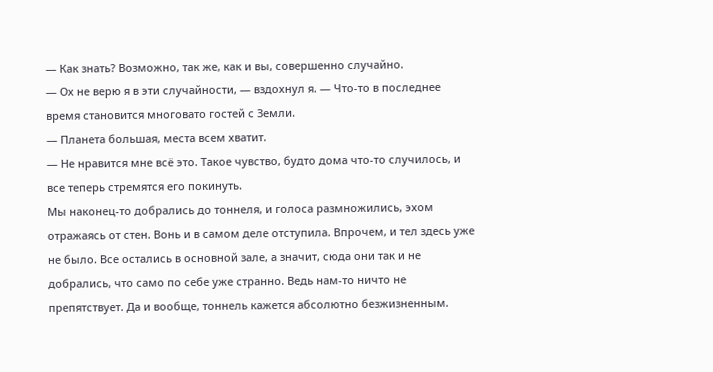— Как знать? Возможно, так же, как и вы, совершенно случайно.
— Ох не верю я в эти случайности, — вздохнул я. — Что-то в последнее время становится многовато гостей с Земли.
— Планета большая, места всем хватит.
— Не нравится мне всё это. Такое чувство, будто дома что-то случилось, и все теперь стремятся его покинуть.
Мы наконец-то добрались до тоннеля, и голоса размножились, эхом отражаясь от стен. Вонь и в самом деле отступила. Впрочем, и тел здесь уже не было. Все остались в основной зале, а значит, сюда они так и не добрались, что само по себе уже странно. Ведь нам-то ничто не препятствует. Да и вообще, тоннель кажется абсолютно безжизненным.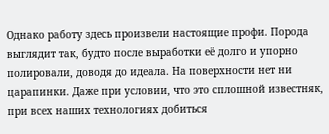Однако работу здесь произвели настоящие профи. Порода выглядит так, будто после выработки её долго и упорно полировали, доводя до идеала. На поверхности нет ни царапинки. Даже при условии, что это сплошной известняк, при всех наших технологиях добиться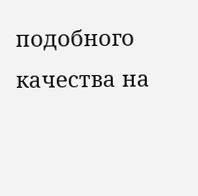подобного качества на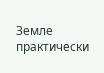Земле практически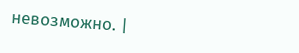невозможно. |